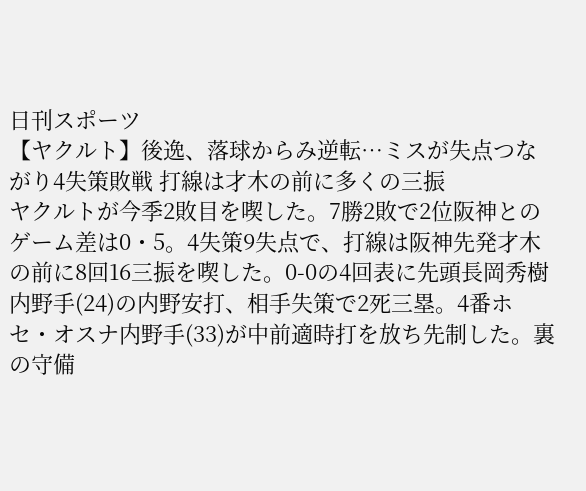日刊スポーツ
【ヤクルト】後逸、落球からみ逆転…ミスが失点つながり4失策敗戦 打線は才木の前に多くの三振
ヤクルトが今季2敗目を喫した。7勝2敗で2位阪神とのゲーム差は0・5。4失策9失点で、打線は阪神先発才木の前に8回16三振を喫した。0-0の4回表に先頭長岡秀樹内野手(24)の内野安打、相手失策で2死三塁。4番ホセ・オスナ内野手(33)が中前適時打を放ち先制した。裏の守備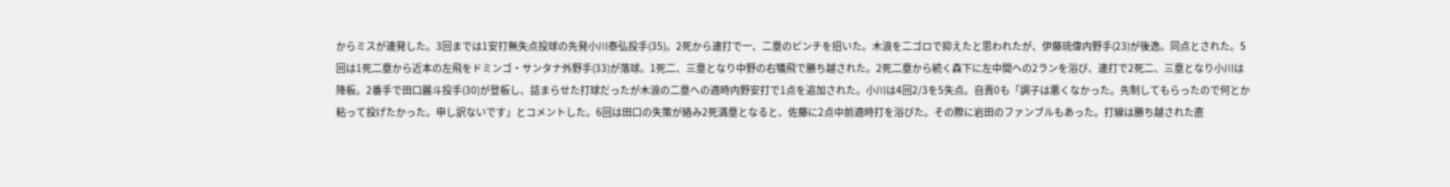からミスが連発した。3回までは1安打無失点投球の先発小川泰弘投手(35)。2死から連打で一、二塁のピンチを招いた。木浪を二ゴロで抑えたと思われたが、伊藤琉偉内野手(23)が後逸。同点とされた。5回は1死二塁から近本の左飛をドミンゴ・サンタナ外野手(33)が落球。1死二、三塁となり中野の右犠飛で勝ち越された。2死二塁から続く森下に左中間への2ランを浴び、連打で2死二、三塁となり小川は降板。2番手で田口麗斗投手(30)が登板し、詰まらせた打球だったが木浪の二塁への適時内野安打で1点を追加された。小川は4回2/3を5失点。自責0も「調子は悪くなかった。先制してもらったので何とか粘って投げたかった。申し訳ないです」とコメントした。6回は田口の失策が絡み2死満塁となると、佐藤に2点中前適時打を浴びた。その際に岩田のファンブルもあった。打線は勝ち越された直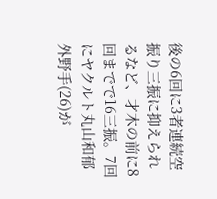後の6回に3者連続空振り三振に抑えられるなど、才木の前に8回までで16三振。7回にヤクルト丸山和郁外野手(26)が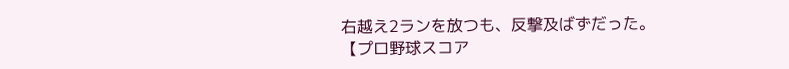右越え2ランを放つも、反撃及ばずだった。【プロ野球スコア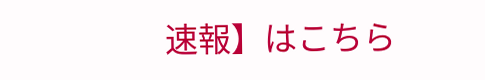速報】はこちら